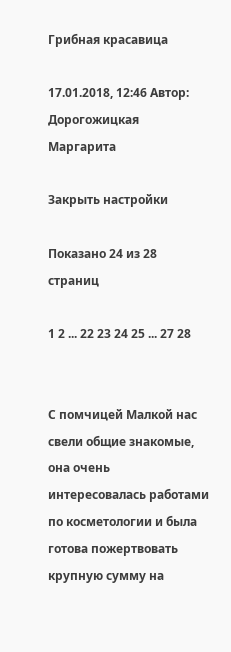Грибная красавица

17.01.2018, 12:46 Автор: Дорогожицкая Маргарита

Закрыть настройки

Показано 24 из 28 страниц

1 2 ... 22 23 24 25 ... 27 28


С помчицей Малкой нас свели общие знакомые, она очень интересовалась работами по косметологии и была готова пожертвовать крупную сумму на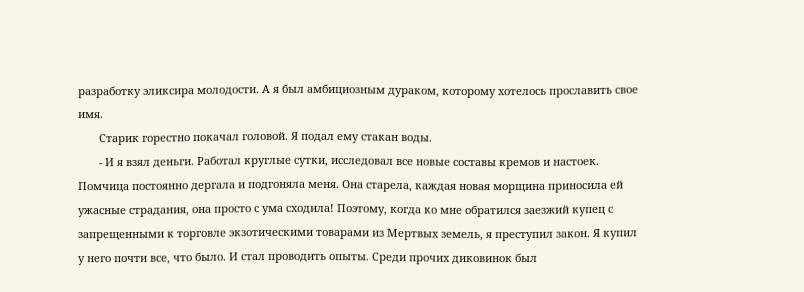разработку эликсира молодости. А я был амбициозным дураком, которому хотелось прославить свое имя.
       Старик горестно покачал головой. Я подал ему стакан воды.
       - И я взял деньги. Работал круглые сутки, исследовал все новые составы кремов и настоек. Помчица постоянно дергала и подгоняла меня. Она старела, каждая новая морщина приносила ей ужасные страдания, она просто с ума сходила! Поэтому, когда ко мне обратился заезжий купец с запрещенными к торговле экзотическими товарами из Мертвых земель, я преступил закон. Я купил у него почти все, что было. И стал проводить опыты. Среди прочих диковинок был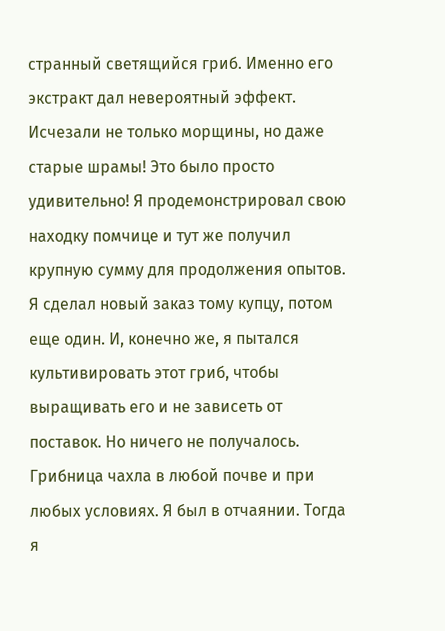странный светящийся гриб. Именно его экстракт дал невероятный эффект. Исчезали не только морщины, но даже старые шрамы! Это было просто удивительно! Я продемонстрировал свою находку помчице и тут же получил крупную сумму для продолжения опытов. Я сделал новый заказ тому купцу, потом еще один. И, конечно же, я пытался культивировать этот гриб, чтобы выращивать его и не зависеть от поставок. Но ничего не получалось. Грибница чахла в любой почве и при любых условиях. Я был в отчаянии. Тогда я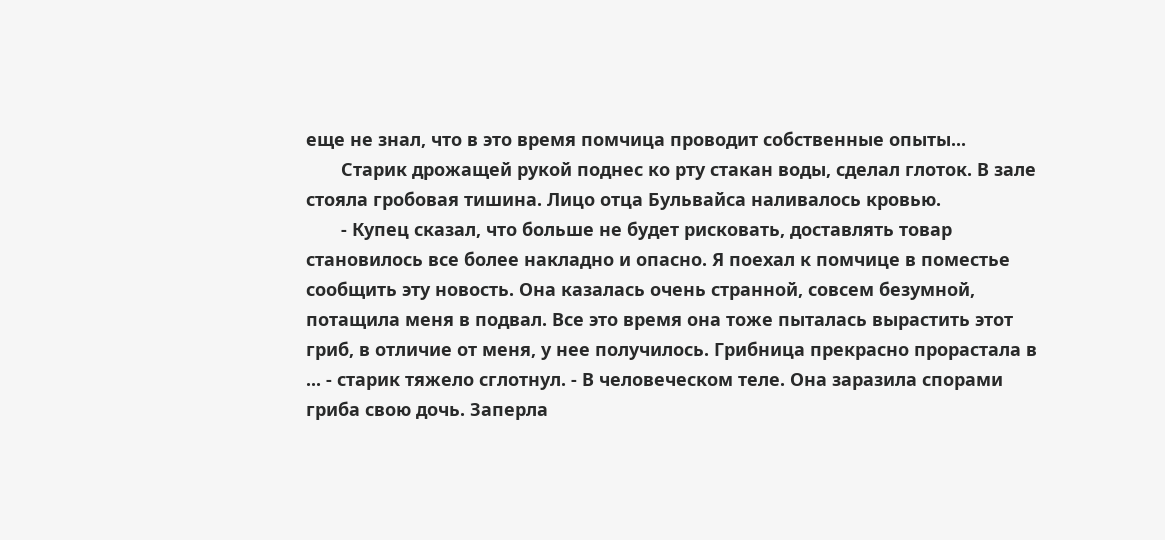еще не знал, что в это время помчица проводит собственные опыты...
       Старик дрожащей рукой поднес ко рту стакан воды, сделал глоток. В зале стояла гробовая тишина. Лицо отца Бульвайса наливалось кровью.
       - Купец сказал, что больше не будет рисковать, доставлять товар становилось все более накладно и опасно. Я поехал к помчице в поместье сообщить эту новость. Она казалась очень странной, совсем безумной, потащила меня в подвал. Все это время она тоже пыталась вырастить этот гриб, в отличие от меня, у нее получилось. Грибница прекрасно прорастала в ... - старик тяжело сглотнул. - В человеческом теле. Она заразила спорами гриба свою дочь. Заперла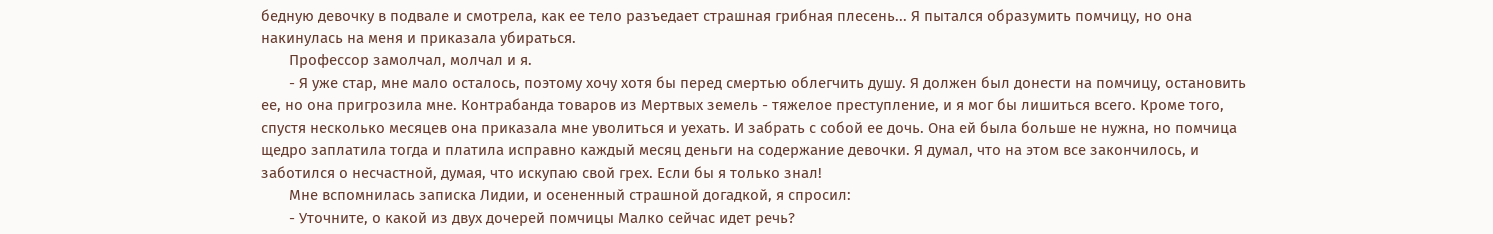бедную девочку в подвале и смотрела, как ее тело разъедает страшная грибная плесень... Я пытался образумить помчицу, но она накинулась на меня и приказала убираться.
       Профессор замолчал, молчал и я.
       - Я уже стар, мне мало осталось, поэтому хочу хотя бы перед смертью облегчить душу. Я должен был донести на помчицу, остановить ее, но она пригрозила мне. Контрабанда товаров из Мертвых земель - тяжелое преступление, и я мог бы лишиться всего. Кроме того, спустя несколько месяцев она приказала мне уволиться и уехать. И забрать с собой ее дочь. Она ей была больше не нужна, но помчица щедро заплатила тогда и платила исправно каждый месяц деньги на содержание девочки. Я думал, что на этом все закончилось, и заботился о несчастной, думая, что искупаю свой грех. Если бы я только знал!
       Мне вспомнилась записка Лидии, и осененный страшной догадкой, я спросил:
       - Уточните, о какой из двух дочерей помчицы Малко сейчас идет речь?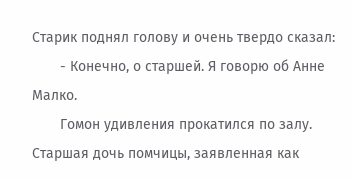Старик поднял голову и очень твердо сказал:
       - Конечно, о старшей. Я говорю об Анне Малко.
       Гомон удивления прокатился по залу. Старшая дочь помчицы, заявленная как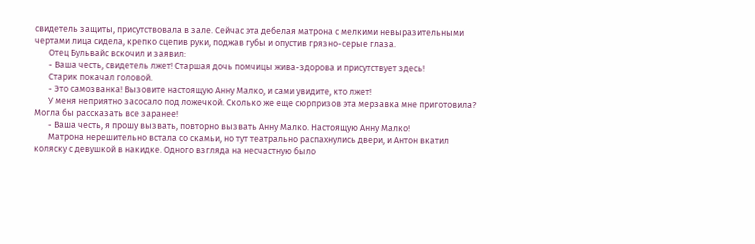свидетель защиты, присутствовала в зале. Сейчас эта дебелая матрона с мелкими невыразительными чертами лица сидела, крепко сцепив руки, поджав губы и опустив грязно-серые глаза.
       Отец Бульвайс вскочил и заявил:
       - Ваша честь, свидетель лжет! Старшая дочь помчицы жива-здорова и присутствует здесь!
       Старик покачал головой.
       - Это самозванка! Вызовите настоящую Анну Малко, и сами увидите, кто лжет!
       У меня неприятно засосало под ложечкой. Сколько же еще сюрпризов эта мерзавка мне приготовила? Могла бы рассказать все заранее!
       - Ваша честь, я прошу вызвать, повторно вызвать Анну Малко. Настоящую Анну Малко!
       Матрона нерешительно встала со скамьи, но тут театрально распахнулись двери, и Антон вкатил коляску с девушкой в накидке. Одного взгляда на несчастную было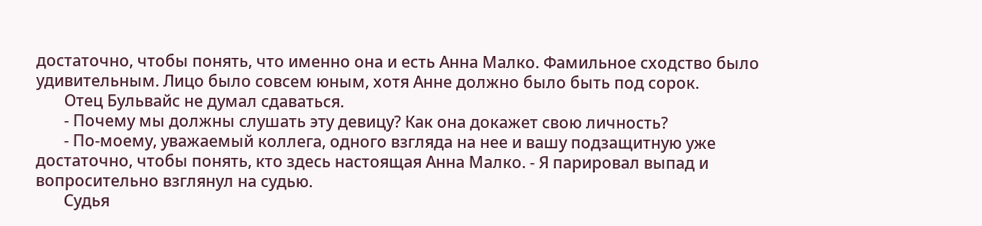достаточно, чтобы понять, что именно она и есть Анна Малко. Фамильное сходство было удивительным. Лицо было совсем юным, хотя Анне должно было быть под сорок.
       Отец Бульвайс не думал сдаваться.
       - Почему мы должны слушать эту девицу? Как она докажет свою личность?
       - По-моему, уважаемый коллега, одного взгляда на нее и вашу подзащитную уже достаточно, чтобы понять, кто здесь настоящая Анна Малко. - Я парировал выпад и вопросительно взглянул на судью.
       Судья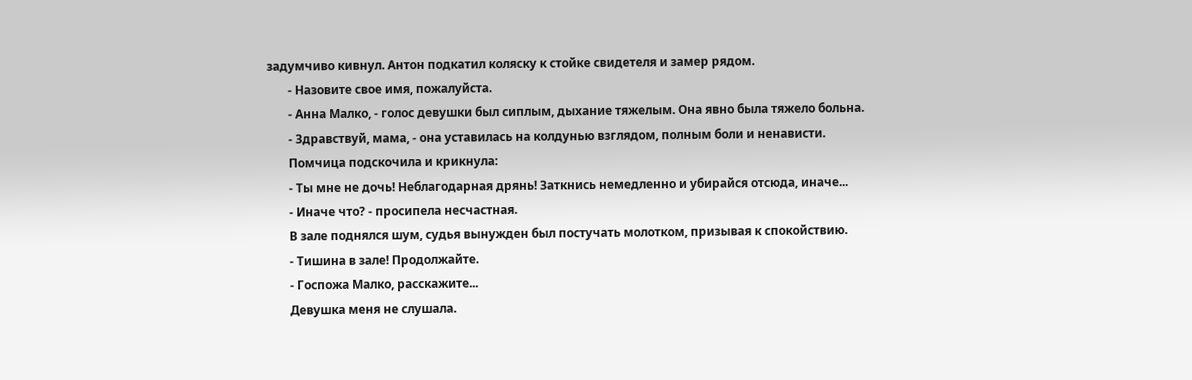задумчиво кивнул. Антон подкатил коляску к стойке свидетеля и замер рядом.
       - Назовите свое имя, пожалуйста.
       - Анна Малко, - голос девушки был сиплым, дыхание тяжелым. Она явно была тяжело больна.
       - Здравствуй, мама, - она уставилась на колдунью взглядом, полным боли и ненависти.
       Помчица подскочила и крикнула:
       - Ты мне не дочь! Неблагодарная дрянь! Заткнись немедленно и убирайся отсюда, иначе...
       - Иначе что? - просипела несчастная.
       В зале поднялся шум, судья вынужден был постучать молотком, призывая к спокойствию.
       - Тишина в зале! Продолжайте.
       - Госпожа Малко, расскажите...
       Девушка меня не слушала.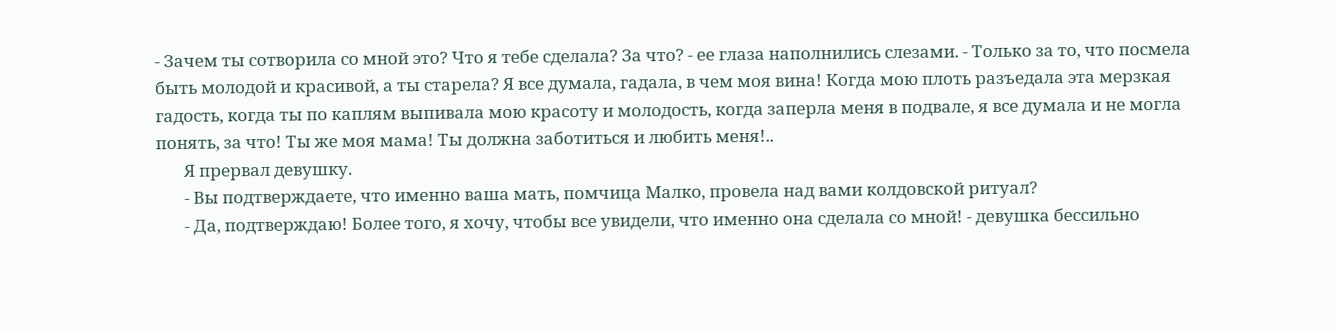- Зачем ты сотворила со мной это? Что я тебе сделала? За что? - ее глаза наполнились слезами. - Только за то, что посмела быть молодой и красивой, а ты старела? Я все думала, гадала, в чем моя вина! Когда мою плоть разъедала эта мерзкая гадость, когда ты по каплям выпивала мою красоту и молодость, когда заперла меня в подвале, я все думала и не могла понять, за что! Ты же моя мама! Ты должна заботиться и любить меня!..
       Я прервал девушку.
       - Вы подтверждаете, что именно ваша мать, помчица Малко, провела над вами колдовской ритуал?
       - Да, подтверждаю! Более того, я хочу, чтобы все увидели, что именно она сделала со мной! - девушка бессильно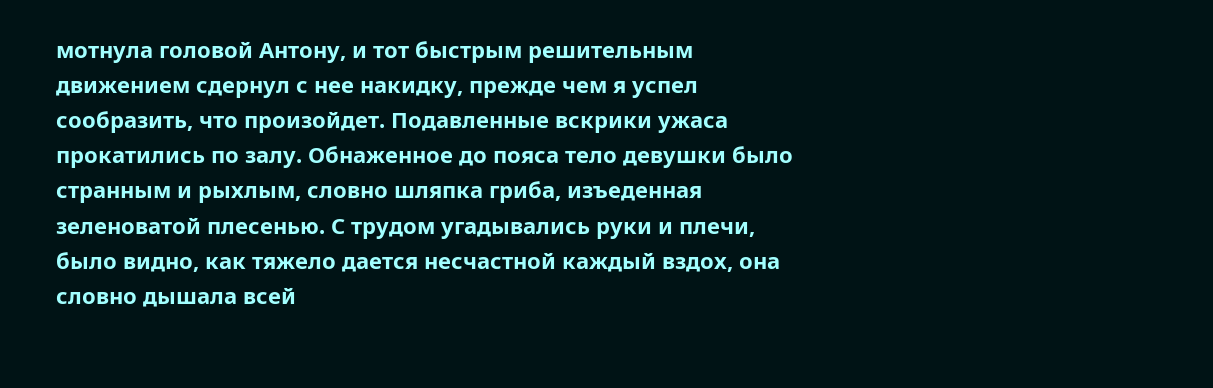мотнула головой Антону, и тот быстрым решительным движением сдернул с нее накидку, прежде чем я успел сообразить, что произойдет. Подавленные вскрики ужаса прокатились по залу. Обнаженное до пояса тело девушки было странным и рыхлым, словно шляпка гриба, изъеденная зеленоватой плесенью. С трудом угадывались руки и плечи, было видно, как тяжело дается несчастной каждый вздох, она словно дышала всей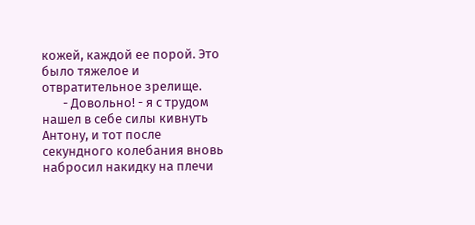кожей, каждой ее порой. Это было тяжелое и отвратительное зрелище.
       - Довольно! - я с трудом нашел в себе силы кивнуть Антону, и тот после секундного колебания вновь набросил накидку на плечи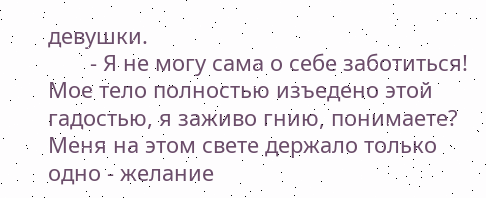девушки.
       - Я не могу сама о себе заботиться! Мое тело полностью изъедено этой гадостью, я заживо гнию, понимаете? Меня на этом свете держало только одно - желание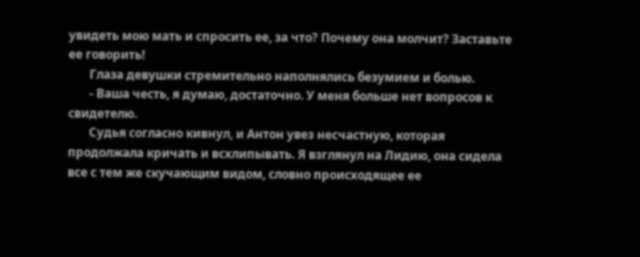увидеть мою мать и спросить ее, за что? Почему она молчит? Заставьте ее говорить!
       Глаза девушки стремительно наполнялись безумием и болью.
       - Ваша честь, я думаю, достаточно. У меня больше нет вопросов к свидетелю.
       Судья согласно кивнул, и Антон увез несчастную, которая продолжала кричать и всхлипывать. Я взглянул на Лидию, она сидела все с тем же скучающим видом, словно происходящее ее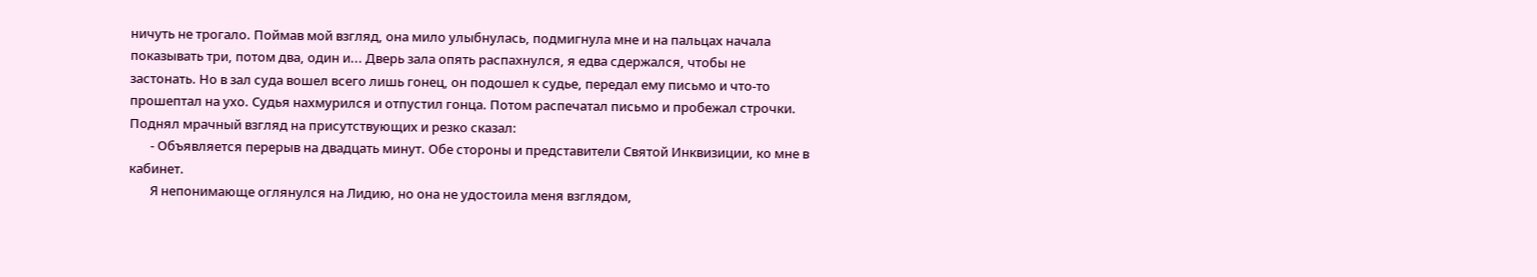ничуть не трогало. Поймав мой взгляд, она мило улыбнулась, подмигнула мне и на пальцах начала показывать три, потом два, один и... Дверь зала опять распахнулся, я едва сдержался, чтобы не застонать. Но в зал суда вошел всего лишь гонец, он подошел к судье, передал ему письмо и что-то прошептал на ухо. Судья нахмурился и отпустил гонца. Потом распечатал письмо и пробежал строчки. Поднял мрачный взгляд на присутствующих и резко сказал:
       - Объявляется перерыв на двадцать минут. Обе стороны и представители Святой Инквизиции, ко мне в кабинет.
       Я непонимающе оглянулся на Лидию, но она не удостоила меня взглядом,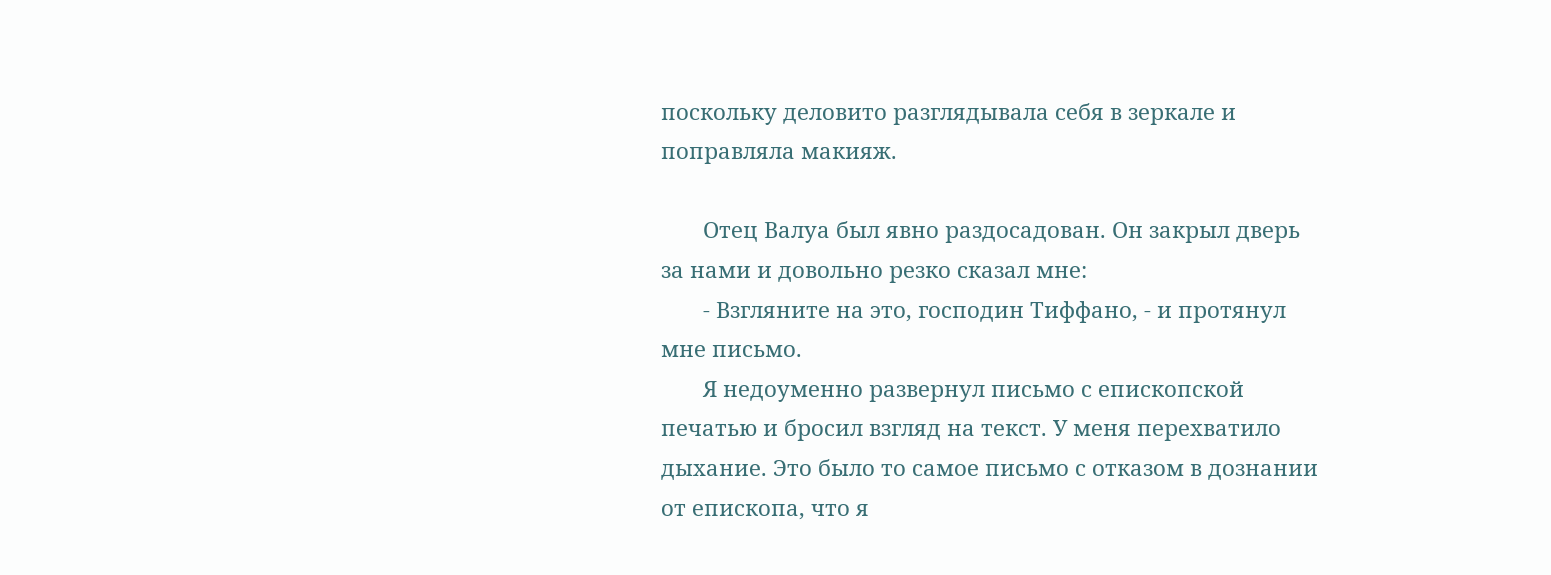поскольку деловито разглядывала себя в зеркале и поправляла макияж.

       Отец Валуа был явно раздосадован. Он закрыл дверь за нами и довольно резко сказал мне:
       - Взгляните на это, господин Тиффано, - и протянул мне письмо.
       Я недоуменно развернул письмо с епископской печатью и бросил взгляд на текст. У меня перехватило дыхание. Это было то самое письмо с отказом в дознании от епископа, что я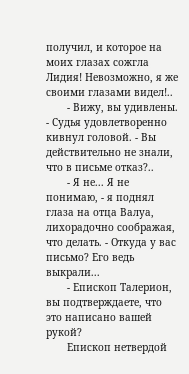получил, и которое на моих глазах сожгла Лидия! Невозможно, я же своими глазами видел!..
       - Вижу, вы удивлены. - Судья удовлетворенно кивнул головой. - Вы действительно не знали, что в письме отказ?..
       - Я не... Я не понимаю, - я поднял глаза на отца Валуа, лихорадочно соображая, что делать. - Откуда у вас письмо? Его ведь выкрали...
       - Епископ Талерион, вы подтверждаете, что это написано вашей рукой?
       Епископ нетвердой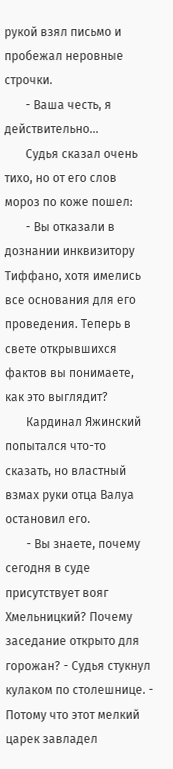рукой взял письмо и пробежал неровные строчки.
       - Ваша честь, я действительно...
       Судья сказал очень тихо, но от его слов мороз по коже пошел:
       - Вы отказали в дознании инквизитору Тиффано, хотя имелись все основания для его проведения. Теперь в свете открывшихся фактов вы понимаете, как это выглядит?
       Кардинал Яжинский попытался что-то сказать, но властный взмах руки отца Валуа остановил его.
       - Вы знаете, почему сегодня в суде присутствует вояг Хмельницкий? Почему заседание открыто для горожан? - Судья стукнул кулаком по столешнице. - Потому что этот мелкий царек завладел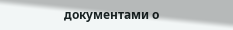документами о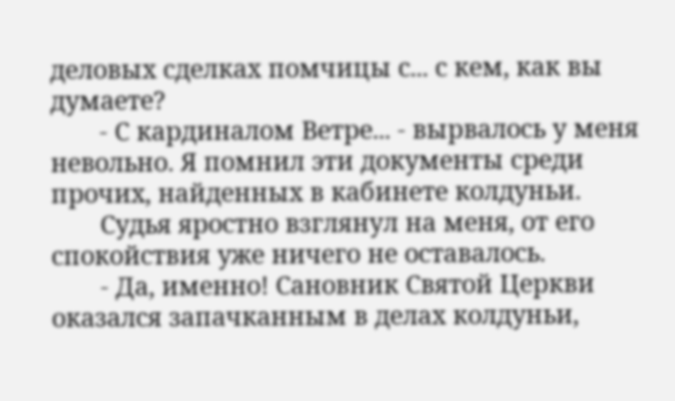деловых сделках помчицы с... с кем, как вы думаете?
       - С кардиналом Ветре... - вырвалось у меня невольно. Я помнил эти документы среди прочих, найденных в кабинете колдуньи.
       Судья яростно взглянул на меня, от его спокойствия уже ничего не оставалось.
       - Да, именно! Сановник Святой Церкви оказался запачканным в делах колдуньи,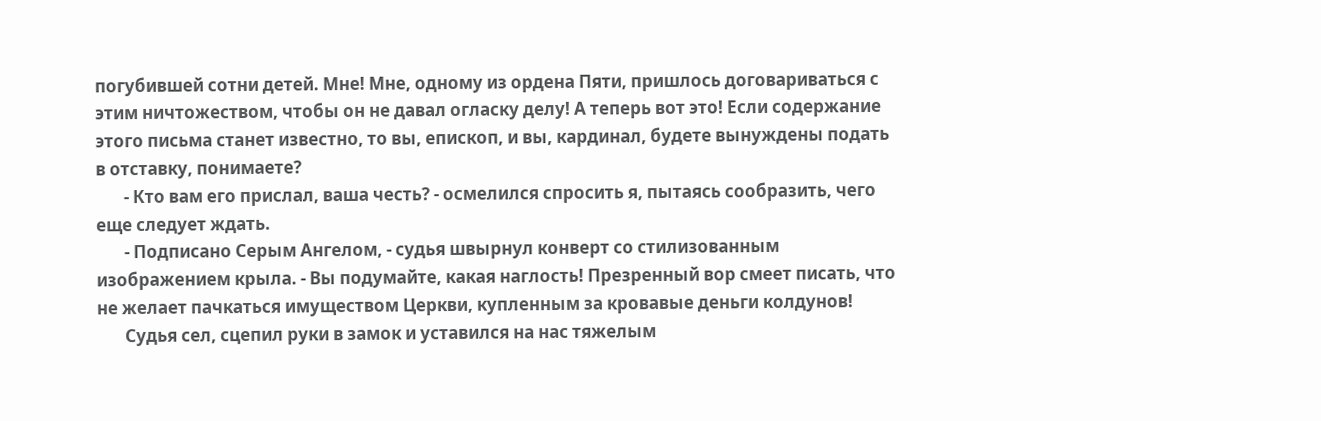погубившей сотни детей. Мне! Мне, одному из ордена Пяти, пришлось договариваться с этим ничтожеством, чтобы он не давал огласку делу! А теперь вот это! Если содержание этого письма станет известно, то вы, епископ, и вы, кардинал, будете вынуждены подать в отставку, понимаете?
       - Кто вам его прислал, ваша честь? - осмелился спросить я, пытаясь сообразить, чего еще следует ждать.
       - Подписано Серым Ангелом, - судья швырнул конверт со стилизованным изображением крыла. - Вы подумайте, какая наглость! Презренный вор смеет писать, что не желает пачкаться имуществом Церкви, купленным за кровавые деньги колдунов!
       Судья сел, сцепил руки в замок и уставился на нас тяжелым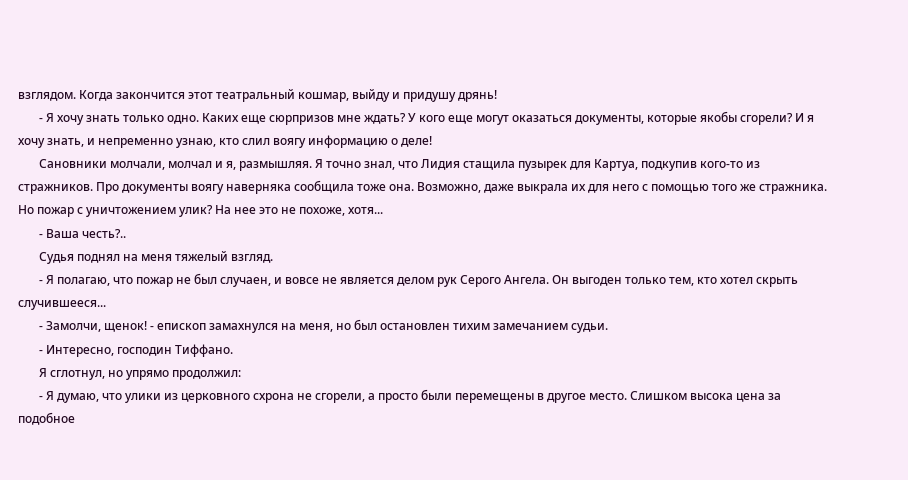взглядом. Когда закончится этот театральный кошмар, выйду и придушу дрянь!
       - Я хочу знать только одно. Каких еще сюрпризов мне ждать? У кого еще могут оказаться документы, которые якобы сгорели? И я хочу знать, и непременно узнаю, кто слил воягу информацию о деле!
       Сановники молчали, молчал и я, размышляя. Я точно знал, что Лидия стащила пузырек для Картуа, подкупив кого-то из стражников. Про документы воягу наверняка сообщила тоже она. Возможно, даже выкрала их для него с помощью того же стражника. Но пожар с уничтожением улик? На нее это не похоже, хотя...
       - Ваша честь?..
       Судья поднял на меня тяжелый взгляд.
       - Я полагаю, что пожар не был случаен, и вовсе не является делом рук Серого Ангела. Он выгоден только тем, кто хотел скрыть случившееся...
       - Замолчи, щенок! - епископ замахнулся на меня, но был остановлен тихим замечанием судьи.
       - Интересно, господин Тиффано.
       Я сглотнул, но упрямо продолжил:
       - Я думаю, что улики из церковного схрона не сгорели, а просто были перемещены в другое место. Слишком высока цена за подобное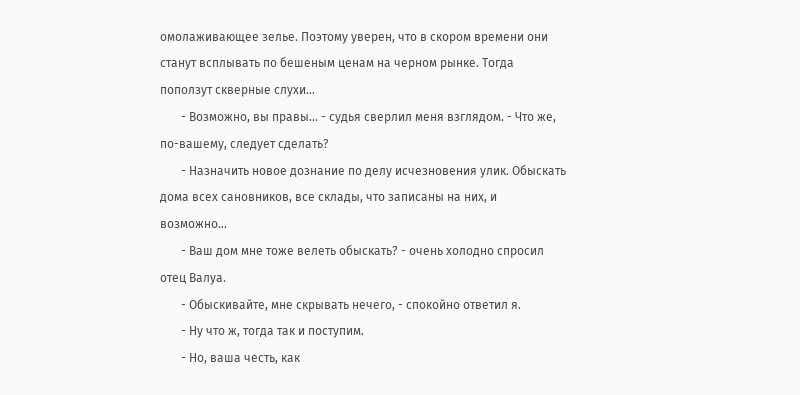омолаживающее зелье. Поэтому уверен, что в скором времени они станут всплывать по бешеным ценам на черном рынке. Тогда поползут скверные слухи...
       - Возможно, вы правы... - судья сверлил меня взглядом. - Что же, по-вашему, следует сделать?
       - Назначить новое дознание по делу исчезновения улик. Обыскать дома всех сановников, все склады, что записаны на них, и возможно...
       - Ваш дом мне тоже велеть обыскать? - очень холодно спросил отец Валуа.
       - Обыскивайте, мне скрывать нечего, - спокойно ответил я.
       - Ну что ж, тогда так и поступим.
       - Но, ваша честь, как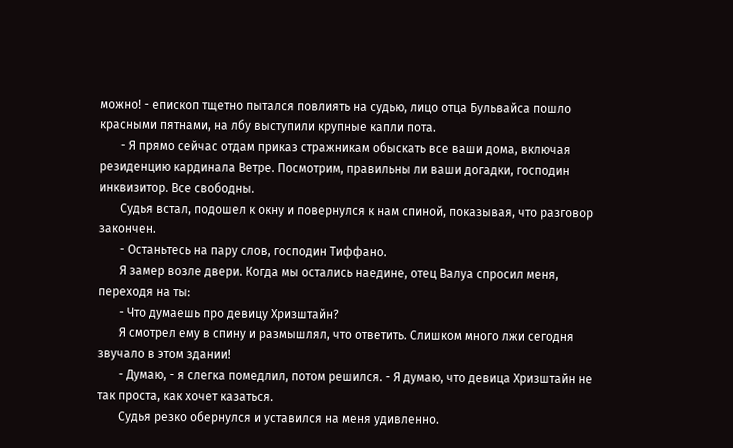можно! - епископ тщетно пытался повлиять на судью, лицо отца Бульвайса пошло красными пятнами, на лбу выступили крупные капли пота.
       - Я прямо сейчас отдам приказ стражникам обыскать все ваши дома, включая резиденцию кардинала Ветре. Посмотрим, правильны ли ваши догадки, господин инквизитор. Все свободны.
       Судья встал, подошел к окну и повернулся к нам спиной, показывая, что разговор закончен.
       - Останьтесь на пару слов, господин Тиффано.
       Я замер возле двери. Когда мы остались наедине, отец Валуа спросил меня, переходя на ты:
       - Что думаешь про девицу Хризштайн?
       Я смотрел ему в спину и размышлял, что ответить. Слишком много лжи сегодня звучало в этом здании!
       - Думаю, - я слегка помедлил, потом решился. - Я думаю, что девица Хризштайн не так проста, как хочет казаться.
       Судья резко обернулся и уставился на меня удивленно.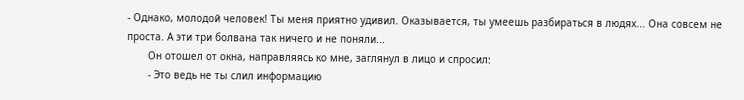- Однако, молодой человек! Ты меня приятно удивил. Оказывается, ты умеешь разбираться в людях... Она совсем не проста. А эти три болвана так ничего и не поняли...
       Он отошел от окна, направляясь ко мне, заглянул в лицо и спросил:
       - Это ведь не ты слил информацию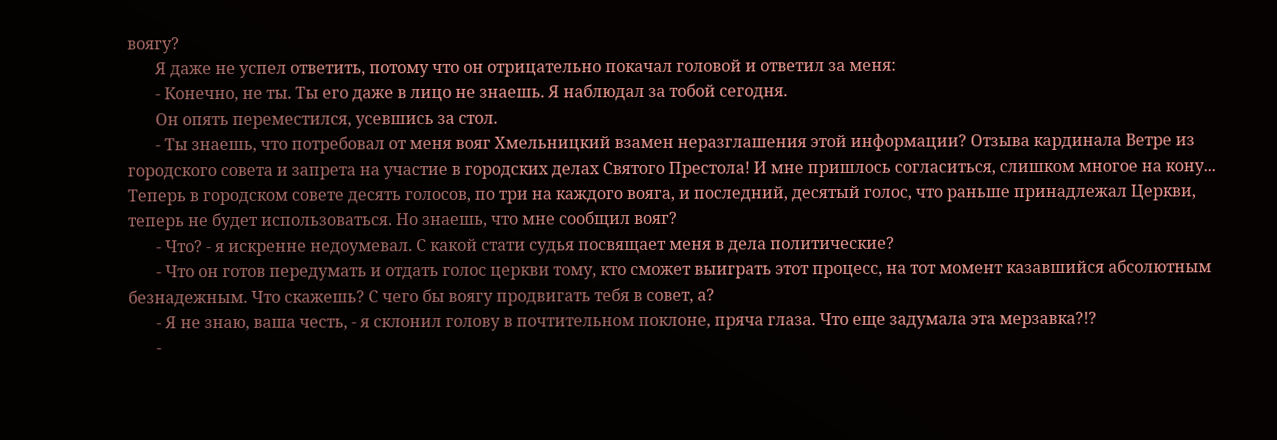воягу?
       Я даже не успел ответить, потому что он отрицательно покачал головой и ответил за меня:
       - Конечно, не ты. Ты его даже в лицо не знаешь. Я наблюдал за тобой сегодня.
       Он опять переместился, усевшись за стол.
       - Ты знаешь, что потребовал от меня вояг Хмельницкий взамен неразглашения этой информации? Отзыва кардинала Ветре из городского совета и запрета на участие в городских делах Святого Престола! И мне пришлось согласиться, слишком многое на кону... Теперь в городском совете десять голосов, по три на каждого вояга, и последний, десятый голос, что раньше принадлежал Церкви, теперь не будет использоваться. Но знаешь, что мне сообщил вояг?
       - Что? - я искренне недоумевал. С какой стати судья посвящает меня в дела политические?
       - Что он готов передумать и отдать голос церкви тому, кто сможет выиграть этот процесс, на тот момент казавшийся абсолютным безнадежным. Что скажешь? С чего бы воягу продвигать тебя в совет, а?
       - Я не знаю, ваша честь, - я склонил голову в почтительном поклоне, пряча глаза. Что еще задумала эта мерзавка?!?
       -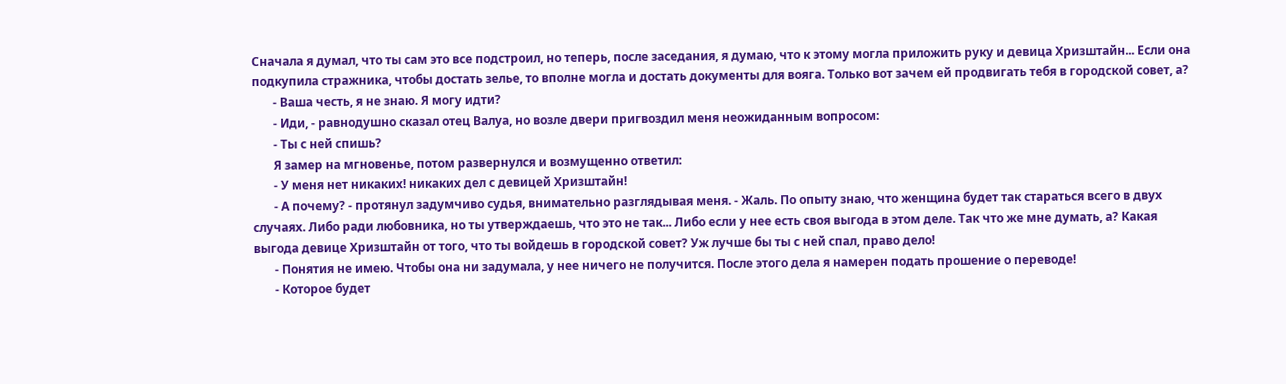Сначала я думал, что ты сам это все подстроил, но теперь, после заседания, я думаю, что к этому могла приложить руку и девица Хризштайн... Если она подкупила стражника, чтобы достать зелье, то вполне могла и достать документы для вояга. Только вот зачем ей продвигать тебя в городской совет, а?
       - Ваша честь, я не знаю. Я могу идти?
       - Иди, - равнодушно сказал отец Валуа, но возле двери пригвоздил меня неожиданным вопросом:
       - Ты с ней спишь?
       Я замер на мгновенье, потом развернулся и возмущенно ответил:
       - У меня нет никаких! никаких дел с девицей Хризштайн!
       - А почему? - протянул задумчиво судья, внимательно разглядывая меня. - Жаль. По опыту знаю, что женщина будет так стараться всего в двух случаях. Либо ради любовника, но ты утверждаешь, что это не так... Либо если у нее есть своя выгода в этом деле. Так что же мне думать, а? Какая выгода девице Хризштайн от того, что ты войдешь в городской совет? Уж лучше бы ты с ней спал, право дело!
       - Понятия не имею. Чтобы она ни задумала, у нее ничего не получится. После этого дела я намерен подать прошение о переводе!
       - Которое будет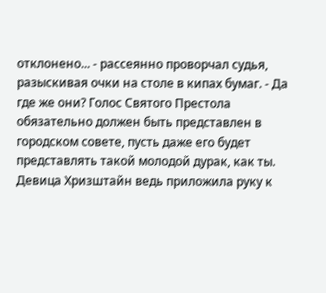отклонено... - рассеянно проворчал судья, разыскивая очки на столе в кипах бумаг. - Да где же они? Голос Святого Престола обязательно должен быть представлен в городском совете, пусть даже его будет представлять такой молодой дурак, как ты. Девица Хризштайн ведь приложила руку к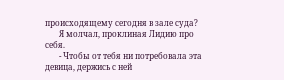происходящему сегодня в зале суда?
       Я молчал, проклиная Лидию про себя.
       - Чтобы от тебя ни потребовала эта девица, держись с ней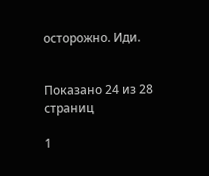осторожно. Иди.


Показано 24 из 28 страниц

1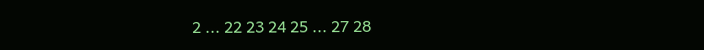2 ... 22 23 24 25 ... 27 28